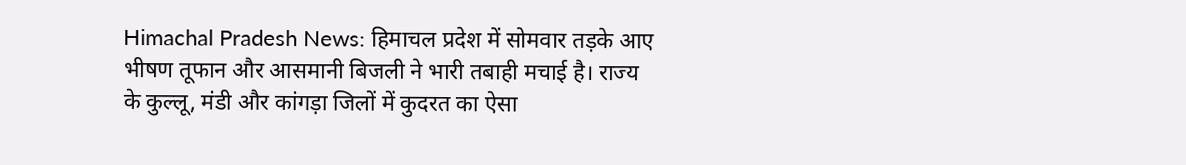Himachal Pradesh News: हिमाचल प्रदेश में सोमवार तड़के आए भीषण तूफान और आसमानी बिजली ने भारी तबाही मचाई है। राज्य के कुल्लू, मंडी और कांगड़ा जिलों में कुदरत का ऐसा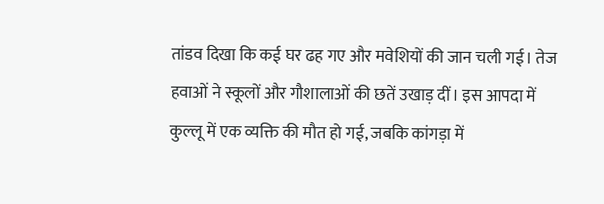तांडव दिखा कि कई घर ढह गए और मवेशियों की जान चली गई। तेज हवाओं ने स्कूलों और गौशालाओं की छतें उखाड़ दीं। इस आपदा में कुल्लू में एक व्यक्ति की मौत हो गई, जबकि कांगड़ा में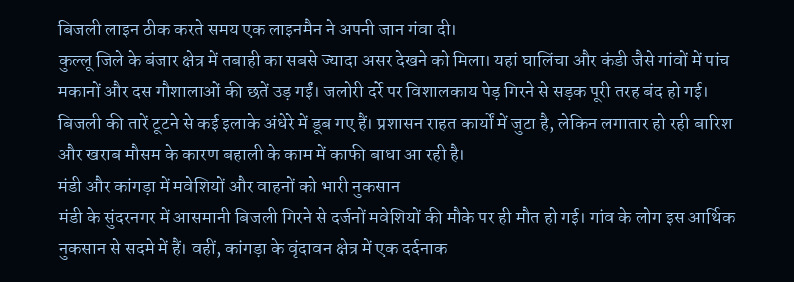बिजली लाइन ठीक करते समय एक लाइनमैन ने अपनी जान गंवा दी।
कुल्लू जिले के बंजार क्षेत्र में तबाही का सबसे ज्यादा असर देखने को मिला। यहां घालिंचा और कंडी जैसे गांवों में पांच मकानों और दस गौशालाओं की छतें उड़ गईं। जलोरी दर्रे पर विशालकाय पेड़ गिरने से सड़क पूरी तरह बंद हो गई। बिजली की तारें टूटने से कई इलाके अंधेरे में डूब गए हैं। प्रशासन राहत कार्यों में जुटा है, लेकिन लगातार हो रही बारिश और खराब मौसम के कारण बहाली के काम में काफी बाधा आ रही है।
मंडी और कांगड़ा में मवेशियों और वाहनों को भारी नुकसान
मंडी के सुंदरनगर में आसमानी बिजली गिरने से दर्जनों मवेशियों की मौके पर ही मौत हो गई। गांव के लोग इस आर्थिक नुकसान से सदमे में हैं। वहीं, कांगड़ा के वृंदावन क्षेत्र में एक दर्दनाक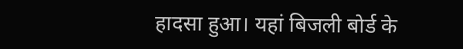हादसा हुआ। यहां बिजली बोर्ड के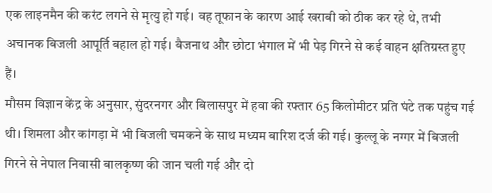एक लाइनमैन की करंट लगने से मृत्यु हो गई। वह तूफान के कारण आई खराबी को ठीक कर रहे थे, तभी अचानक बिजली आपूर्ति बहाल हो गई। बैजनाथ और छोटा भंगाल में भी पेड़ गिरने से कई वाहन क्षतिग्रस्त हुए हैं।
मौसम विज्ञान केंद्र के अनुसार, सुंदरनगर और बिलासपुर में हवा की रफ्तार 65 किलोमीटर प्रति घंटे तक पहुंच गई थी। शिमला और कांगड़ा में भी बिजली चमकने के साथ मध्यम बारिश दर्ज की गई। कुल्लू के नग्गर में बिजली गिरने से नेपाल निवासी बालकृष्ण की जान चली गई और दो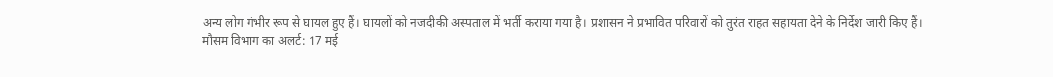अन्य लोग गंभीर रूप से घायल हुए हैं। घायलों को नजदीकी अस्पताल में भर्ती कराया गया है। प्रशासन ने प्रभावित परिवारों को तुरंत राहत सहायता देने के निर्देश जारी किए हैं।
मौसम विभाग का अलर्ट: 17 मई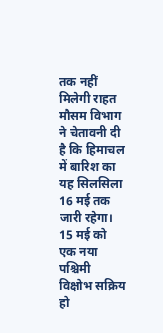तक नहीं मिलेगी राहत
मौसम विभाग ने चेतावनी दी है कि हिमाचल में बारिश का यह सिलसिला 16 मई तक जारी रहेगा। 15 मई को एक नया पश्चिमी विक्षोभ सक्रिय हो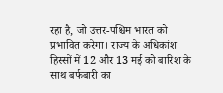रहा है, जो उत्तर-पश्चिम भारत को प्रभावित करेगा। राज्य के अधिकांश हिस्सों में 12 और 13 मई को बारिश के साथ बर्फबारी का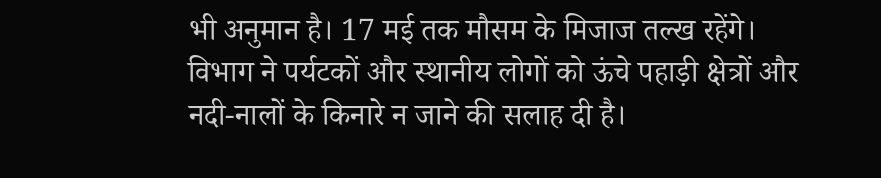भी अनुमान है। 17 मई तक मौसम के मिजाज तल्ख रहेंगे। विभाग ने पर्यटकों और स्थानीय लोगों को ऊंचे पहाड़ी क्षेत्रों और नदी-नालों के किनारे न जाने की सलाह दी है।